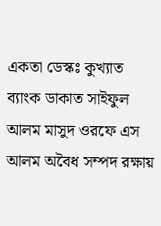একতা ডেস্কঃ কুখ্যাত ব্যাংক ডাকাত সাইফুল আলম মাসুদ ওরফে এস আলম অবৈধ সম্পদ রক্ষায়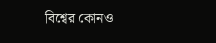বিশ্বের কোনও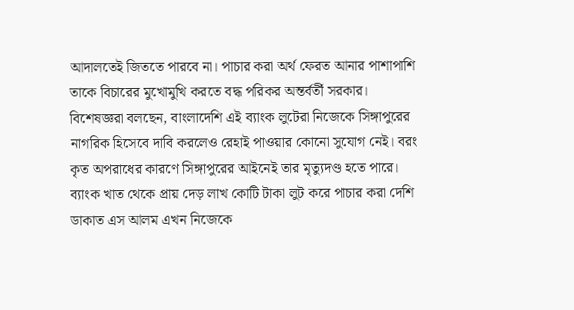আদালতেই জিততে পারবে না। পাচার করা অর্থ ফেরত আনার পাশাপাশি তাকে বিচারের মুখোমুখি করতে বদ্ধ পরিকর অন্তর্বর্তী সরকার। বিশেষজ্ঞরা বলছেন, বাংলাদেশি এই ব্যাংক লুটেরা নিজেকে সিঙ্গাপুরের নাগরিক হিসেবে দাবি করলেও রেহাই পাওয়ার কোনো সুযোগ নেই। বরং কৃত অপরাধের কারণে সিঙ্গাপুরের আইনেই তার মৃত্যুদণ্ড হতে পারে।
ব্যাংক খাত থেকে প্রায় দেড় লাখ কোটি টাকা লুট করে পাচার করা দেশি ডাকাত এস আলম এখন নিজেকে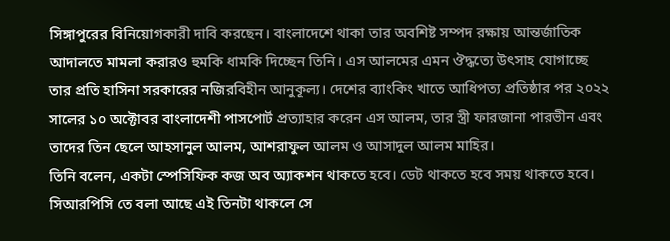সিঙ্গাপুরের বিনিয়োগকারী দাবি করছেন। বাংলাদেশে থাকা তার অবশিষ্ট সম্পদ রক্ষায় আন্তর্জাতিক আদালতে মামলা করারও হুমকি ধামকি দিচ্ছেন তিনি। এস আলমের এমন ঔদ্ধত্যে উৎসাহ যোগাচ্ছে তার প্রতি হাসিনা সরকারের নজিরবিহীন আনুকূল্য। দেশের ব্যাংকিং খাতে আধিপত্য প্রতিষ্ঠার পর ২০২২ সালের ১০ অক্টোবর বাংলাদেশী পাসপোর্ট প্রত্যাহার করেন এস আলম, তার স্ত্রী ফারজানা পারভীন এবং তাদের তিন ছেলে আহসানুল আলম, আশরাফুল আলম ও আসাদুল আলম মাহির।
তিনি বলেন, একটা স্পেসিফিক কজ অব অ্যাকশন থাকতে হবে। ডেট থাকতে হবে সময় থাকতে হবে। সিআরপিসি তে বলা আছে এই তিনটা থাকলে সে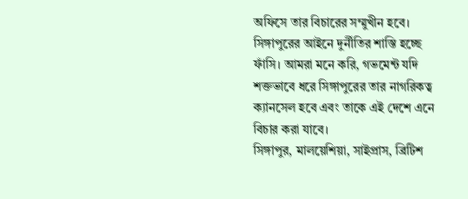অফিসে তার বিচারের সম্মুখীন হবে। সিঙ্গাপুরের আইনে দুর্নীতির শাস্তি হচ্ছে ফাঁসি। আমরা মনে করি, গভমেন্ট যদি শক্তভাবে ধরে সিঙ্গাপুরের তার নাগরিকত্ব ক্যানসেল হবে এবং তাকে এই দেশে এনে বিচার করা যাবে।
সিঙ্গাপুর, মালয়েশিয়া, সাইপ্রাস, ব্রিটিশ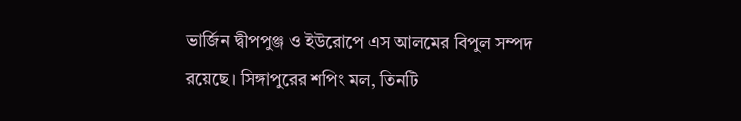ভার্জিন দ্বীপপুঞ্জ ও ইউরোপে এস আলমের বিপুল সম্পদ রয়েছে। সিঙ্গাপুরের শপিং মল, তিনটি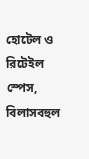হোটেল ও রিটেইল স্পেস, বিলাসবহুল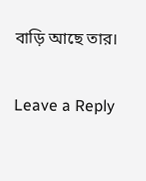বাড়ি আছে তার।

Leave a Reply